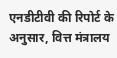एनडीटीवी की रिपोर्ट के अनुसार, वित्त मंत्रालय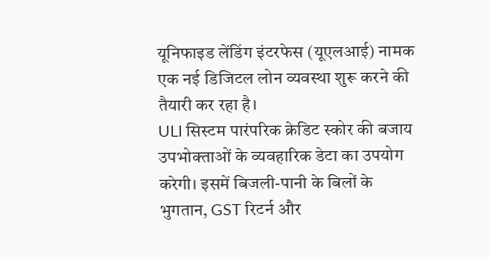यूनिफाइड लेंडिंग इंटरफेस (यूएलआई) नामक एक नई डिजिटल लोन व्यवस्था शुरू करने की तैयारी कर रहा है।
ULI सिस्टम पारंपरिक क्रेडिट स्कोर की बजाय उपभोक्ताओं के व्यवहारिक डेटा का उपयोग करेगी। इसमें बिजली-पानी के बिलों के भुगतान, GST रिटर्न और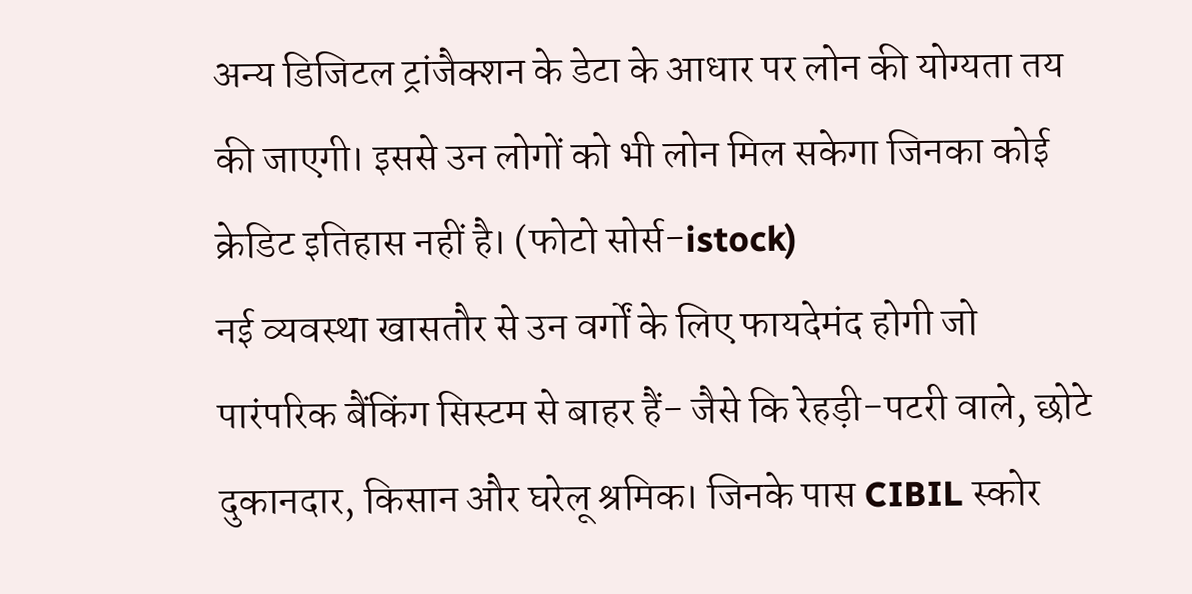अन्य डिजिटल ट्रांजैक्शन के डेटा के आधार पर लोन की योग्यता तय की जाएगी। इससे उन लोगों को भी लोन मिल सकेगा जिनका कोई क्रेडिट इतिहास नहीं है। (फोटो सोर्स-istock)
नई व्यवस्था खासतौर से उन वर्गों के लिए फायदेमंद होगी जो पारंपरिक बैंकिंग सिस्टम से बाहर हैं- जैसे कि रेहड़ी-पटरी वाले, छोटे दुकानदार, किसान और घरेलू श्रमिक। जिनके पास CIBIL स्कोर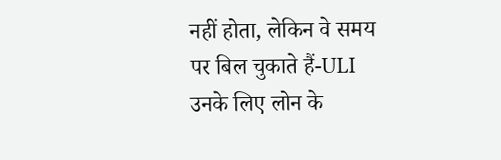नहीं होता, लेकिन वे समय पर बिल चुकाते हैं-ULI उनके लिए लोन के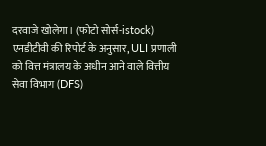दरवाजे खोलेगा। (फोटो सोर्स-istock)
एनडीटीवी की रिपोर्ट के अनुसार, ULI प्रणाली को वित्त मंत्रालय के अधीन आने वाले वित्तीय सेवा विभाग (DFS)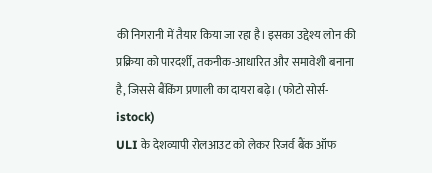की निगरानी में तैयार किया जा रहा है। इसका उद्देश्य लोन की प्रक्रिया को पारदर्शी, तकनीक-आधारित और समावेशी बनाना है, जिससे बैंकिंग प्रणाली का दायरा बढ़े। (फोटो सोर्स-istock)
ULI के देशव्यापी रोलआउट को लेकर रिजर्व बैंक ऑफ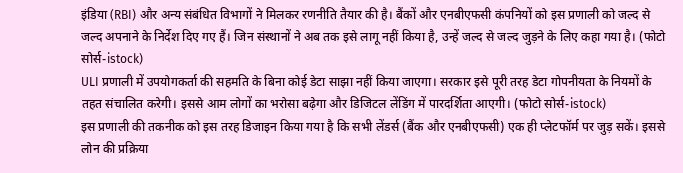इंडिया (RBI) और अन्य संबंधित विभागों ने मिलकर रणनीति तैयार की है। बैंकों और एनबीएफसी कंपनियों को इस प्रणाली को जल्द से जल्द अपनाने के निर्देश दिए गए हैं। जिन संस्थानों ने अब तक इसे लागू नहीं किया है, उन्हें जल्द से जल्द जुड़ने के लिए कहा गया है। (फोटो सोर्स-istock)
ULI प्रणाली में उपयोगकर्ता की सहमति के बिना कोई डेटा साझा नहीं किया जाएगा। सरकार इसे पूरी तरह डेटा गोपनीयता के नियमों के तहत संचालित करेगी। इससे आम लोगों का भरोसा बढ़ेगा और डिजिटल लेंडिंग में पारदर्शिता आएगी। (फोटो सोर्स-istock)
इस प्रणाली की तकनीक को इस तरह डिजाइन किया गया है कि सभी लेंडर्स (बैंक और एनबीएफसी) एक ही प्लेटफॉर्म पर जुड़ सकें। इससे लोन की प्रक्रिया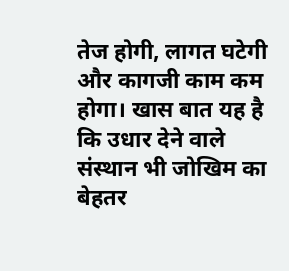तेज होगी, लागत घटेगी और कागजी काम कम होगा। खास बात यह है कि उधार देने वाले संस्थान भी जोखिम का बेहतर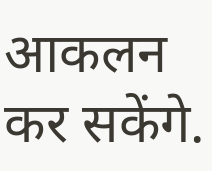आकलन कर सकेंगे.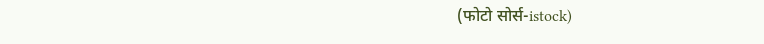(फोटो सोर्स-istock)